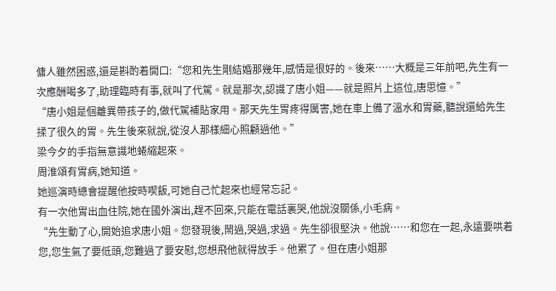傭人雖然困惑,還是斟酌着開口:“您和先生剛結婚那幾年,感情是很好的。後來……大概是三年前吧,先生有一次應酬喝多了,助理臨時有事,就叫了代駕。就是那次,認識了唐小姐——就是照片上這位,唐思憶。”
“唐小姐是個離異帶孩子的,做代駕補貼家用。那天先生胃疼得厲害,她在車上備了溫水和胃藥,聽說還給先生揉了很久的胃。先生後來就說,從沒人那樣細心照顧過他。”
梁今夕的手指無意識地蜷縮起來。
周淮頌有胃病,她知道。
她巡演時總會提醒他按時喫飯,可她自己忙起來也經常忘記。
有一次他胃出血住院,她在國外演出,趕不回來,只能在電話裏哭,他說沒關係,小毛病。
“先生動了心,開始追求唐小姐。您發現後,鬧過,哭過,求過。先生卻很堅決。他說……和您在一起,永遠要哄着您,您生氣了要低頭,您難過了要安慰,您想飛他就得放手。他累了。但在唐小姐那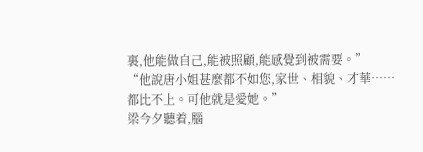裏,他能做自己,能被照顧,能感覺到被需要。”
“他說唐小姐甚麼都不如您,家世、相貌、才華……都比不上。可他就是愛她。”
梁今夕聽着,腦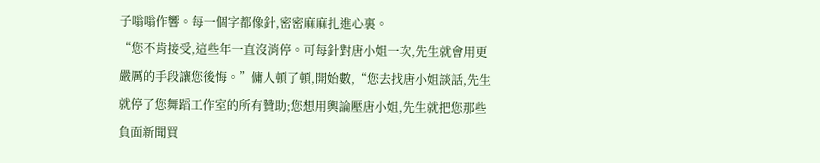子嗡嗡作響。每一個字都像針,密密麻麻扎進心裏。
“您不肯接受,這些年一直沒消停。可每針對唐小姐一次,先生就會用更嚴厲的手段讓您後悔。”傭人頓了頓,開始數,“您去找唐小姐談話,先生就停了您舞蹈工作室的所有贊助;您想用輿論壓唐小姐,先生就把您那些負面新聞買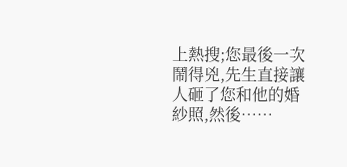上熱搜;您最後一次鬧得兇,先生直接讓人砸了您和他的婚紗照,然後……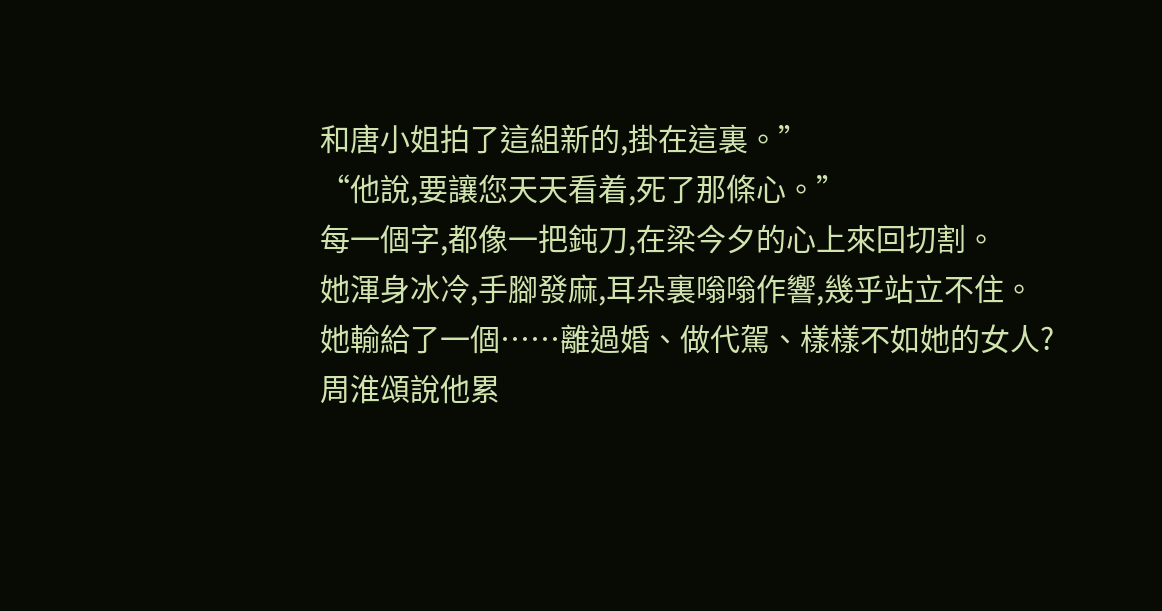和唐小姐拍了這組新的,掛在這裏。”
“他說,要讓您天天看着,死了那條心。”
每一個字,都像一把鈍刀,在梁今夕的心上來回切割。
她渾身冰冷,手腳發麻,耳朵裏嗡嗡作響,幾乎站立不住。
她輸給了一個……離過婚、做代駕、樣樣不如她的女人?
周淮頌說他累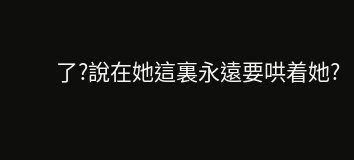了?說在她這裏永遠要哄着她?